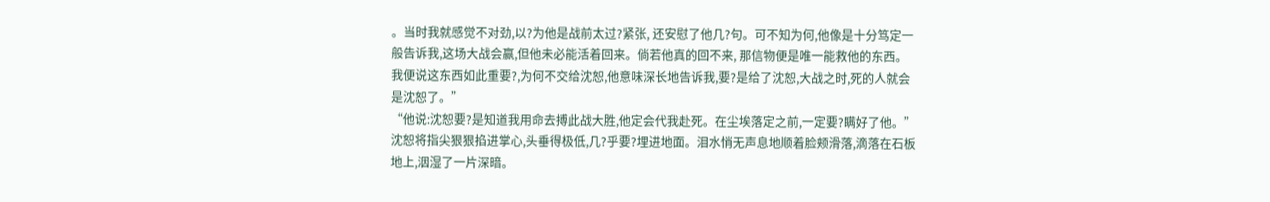。当时我就感觉不对劲,以?为他是战前太过?紧张, 还安慰了他几?句。可不知为何,他像是十分笃定一般告诉我,这场大战会赢,但他未必能活着回来。倘若他真的回不来, 那信物便是唯一能救他的东西。我便说这东西如此重要?,为何不交给沈恕,他意味深长地告诉我,要?是给了沈恕,大战之时,死的人就会是沈恕了。”
“他说:沈恕要?是知道我用命去搏此战大胜,他定会代我赴死。在尘埃落定之前,一定要?瞒好了他。”
沈恕将指尖狠狠掐进掌心,头垂得极低,几?乎要?埋进地面。泪水悄无声息地顺着脸颊滑落,滴落在石板地上,洇湿了一片深暗。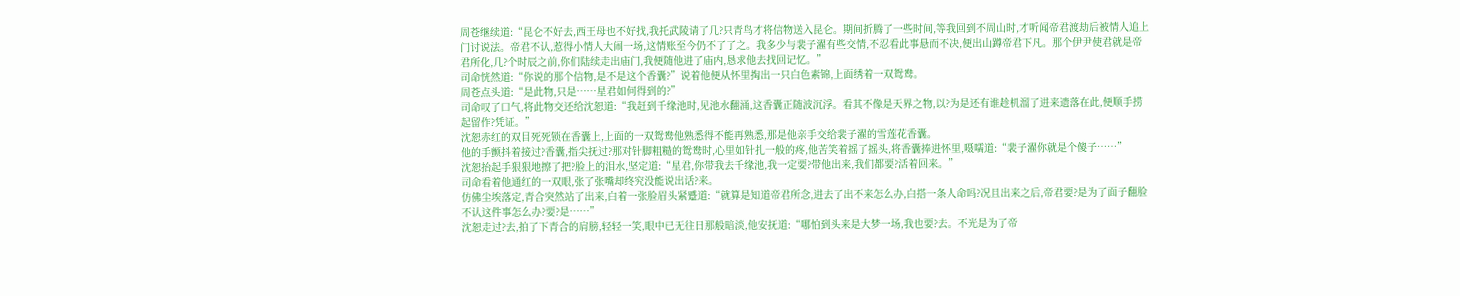周苍继续道:“昆仑不好去,西王母也不好找,我托武陵请了几?只青鸟才将信物送入昆仑。期间折腾了一些时间,等我回到不周山时,才听闻帝君渡劫后被情人追上门讨说法。帝君不认,惹得小情人大闹一场,这情账至今仍不了了之。我多少与裴子濯有些交情,不忍看此事悬而不决,便出山蹲帝君下凡。那个伊尹使君就是帝君所化,几?个时辰之前,你们陆续走出庙门,我便随他进了庙内,恳求他去找回记忆。”
司命恍然道:“你说的那个信物,是不是这个香囊?”说着他便从怀里掏出一只白色素锦,上面绣着一双鸳鸯。
周苍点头道:“是此物,只是……星君如何得到的?”
司命叹了口气,将此物交还给沈恕道:“我赶到千缘池时,见池水翻涌,这香囊正随波沉浮。看其不像是天界之物,以?为是还有谁趁机溜了进来遗落在此,便顺手捞起留作?凭证。”
沈恕赤红的双目死死锁在香囊上,上面的一双鸳鸯他熟悉得不能再熟悉,那是他亲手交给裴子濯的雪莲花香囊。
他的手颤抖着接过?香囊,指尖抚过?那对针脚粗糙的鸳鸯时,心里如针扎一般的疼,他苦笑着摇了摇头,将香囊捧进怀里,嗫嚅道:“裴子濯你就是个傻子……”
沈恕抬起手狠狠地擦了把?脸上的泪水,坚定道:“星君,你带我去千缘池,我一定要?带他出来,我们都要?活着回来。”
司命看着他通红的一双眼,张了张嘴却终究没能说出话?来。
仿佛尘埃落定,青合突然站了出来,白着一张脸眉头紧蹙道:“就算是知道帝君所念,进去了出不来怎么办,白搭一条人命吗?况且出来之后,帝君要?是为了面子翻脸不认这件事怎么办?要?是……”
沈恕走过?去,拍了下青合的肩膀,轻轻一笑,眼中已无往日那般暗淡,他安抚道:“哪怕到头来是大梦一场,我也要?去。不光是为了帝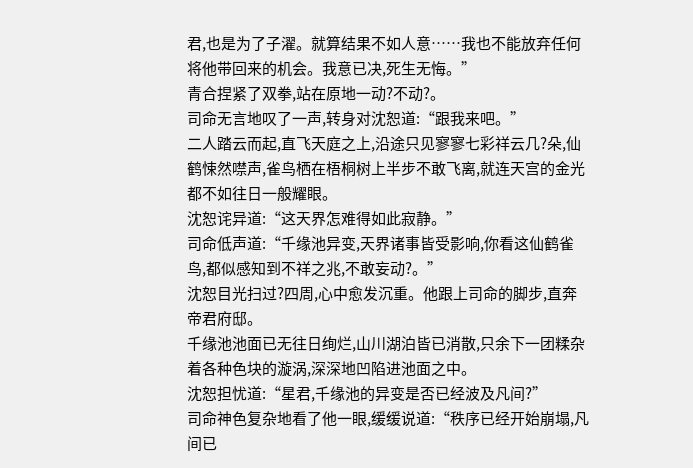君,也是为了子濯。就算结果不如人意……我也不能放弃任何将他带回来的机会。我意已决,死生无悔。”
青合捏紧了双拳,站在原地一动?不动?。
司命无言地叹了一声,转身对沈恕道:“跟我来吧。”
二人踏云而起,直飞天庭之上,沿途只见寥寥七彩祥云几?朵,仙鹤悚然噤声,雀鸟栖在梧桐树上半步不敢飞离,就连天宫的金光都不如往日一般耀眼。
沈恕诧异道:“这天界怎难得如此寂静。”
司命低声道:“千缘池异变,天界诸事皆受影响,你看这仙鹤雀鸟,都似感知到不祥之兆,不敢妄动?。”
沈恕目光扫过?四周,心中愈发沉重。他跟上司命的脚步,直奔帝君府邸。
千缘池池面已无往日绚烂,山川湖泊皆已消散,只余下一团糅杂着各种色块的漩涡,深深地凹陷进池面之中。
沈恕担忧道:“星君,千缘池的异变是否已经波及凡间?”
司命神色复杂地看了他一眼,缓缓说道:“秩序已经开始崩塌,凡间已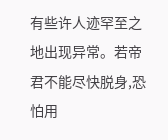有些许人迹罕至之地出现异常。若帝君不能尽快脱身,恐怕用